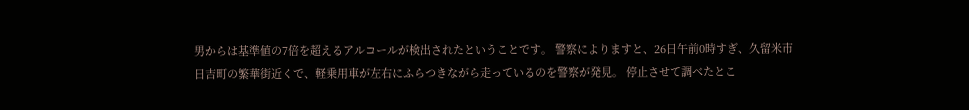男からは基準値の7倍を超えるアルコールが検出されたということです。 警察によりますと、26日午前0時すぎ、久留米市日吉町の繁華街近くで、軽乗用車が左右にふらつきながら走っているのを警察が発見。 停止させて調べたとこ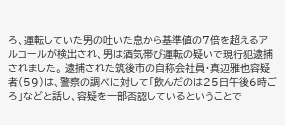ろ、運転していた男の吐いた息から基準値の7倍を超えるアルコールが検出され、男は酒気帯び運転の疑いで現行犯逮捕されました。 逮捕された筑後市の自称会社員・真辺雅也容疑者(59)は、警察の調べに対して「飲んだのは25日午後6時ごろ」などと話し、容疑を一部否認しているということで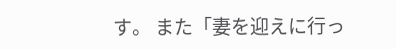す。 また「妻を迎えに行っ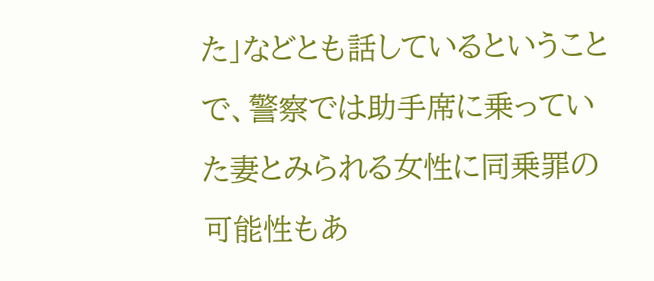た」などとも話しているということで、警察では助手席に乗っていた妻とみられる女性に同乗罪の可能性もあ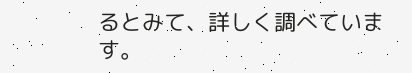るとみて、詳しく調べています。